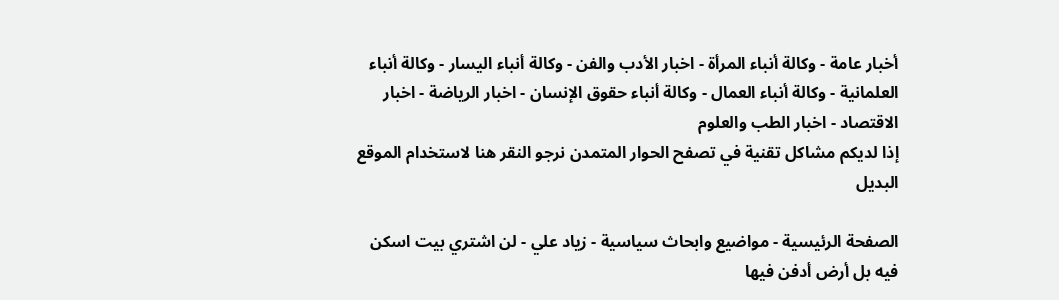أخبار عامة - وكالة أنباء المرأة - اخبار الأدب والفن - وكالة أنباء اليسار - وكالة أنباء العلمانية - وكالة أنباء العمال - وكالة أنباء حقوق الإنسان - اخبار الرياضة - اخبار الاقتصاد - اخبار الطب والعلوم
إذا لديكم مشاكل تقنية في تصفح الحوار المتمدن نرجو النقر هنا لاستخدام الموقع البديل

الصفحة الرئيسية - مواضيع وابحاث سياسية - زياد علي - لن اشتري بيت اسكن فيه بل أرض أدفن فيها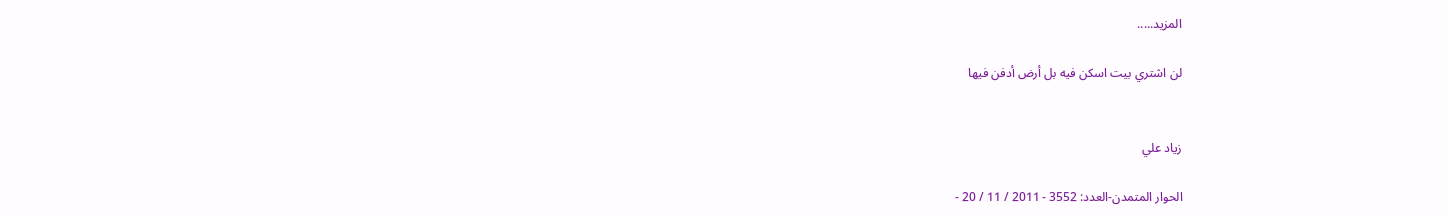المزيد.....

لن اشتري بيت اسكن فيه بل أرض أدفن فيها


زياد علي

الحوار المتمدن-العدد: 3552 - 2011 / 11 / 20 -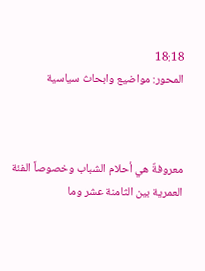18:18
المحور: مواضيع وابحاث سياسية



معروفةٌ هي أحلام الشباب وخصوصاً الفئة العمرية بين الثامنة عشر وما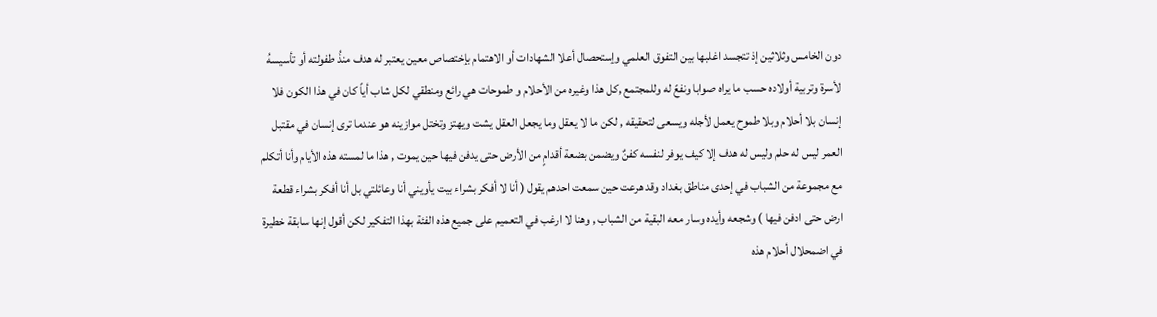دون الخامس وثلاثين إذ تتجسد اغلبها بين التفوق العلمي وٳستحصال أعلا الشهادات أو الاهتمام بٳختصاص معين يعتبر له هدف منذُ طفولته أو تأسيسهُ لأسرة وتربية أولاده حسب ما يراه صوابا ونفعً له وللمجتمع ,كل هذا وغيره من الأحلام و طموحات هي رائع ومنطقي لكل شاب أياً كان في هذا الكون فلا إنسان بلا أحلام وبلا طموح يعمل لأجله ويسعى لتحقيقه , لكن ما لا يعقل وما يجعل العقل يشت ويهتز وتختل موازينه هو عندما ترى إنسان في مقتبل العمر ليس له حلم وليس له هدف إلا كيف يوفر لنفسه كفنٌ ويضمن بضعة أقدامٍ من الأرض حتى يدفن فيها حين يموت , هذا ما لمسته هذه الأيام وأنا أتكلم مع مجموعة من الشباب في إحدى مناطق بغداد وقد هرعت حين سمعت احدهم يقول ( أنا لا أفكر بشراء بيت يأويني أنا وعائلتي بل أنا أفكر بشراء قطعة ارض حتى ادفن فيها ) وشجعه وأيده وسار معه البقية من الشباب , وهنا لا ارغب في التعميم على جميع هذه الفئة بهذا التفكير لكن أقول إنها سابقة خطيرة في اضمحلال أحلام هذه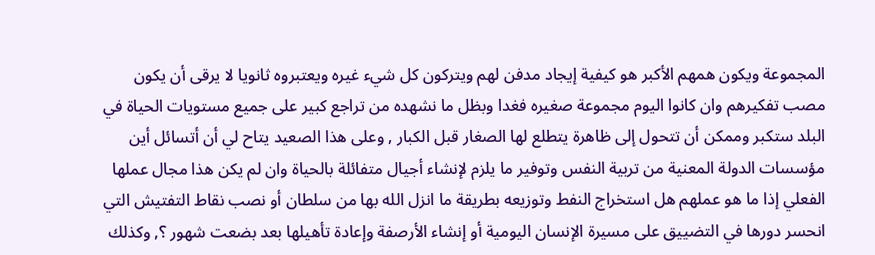المجموعة ويكون همهم الأكبر هو كيفية إيجاد مدفن لهم ويتركون كل شيء غيره ويعتبروه ثانويا لا يرقى أن يكون مصب تفكيرهم وان كانوا اليوم مجموعة صغيره فغدا وبظل ما نشهده من تراجع كبير على جميع مستويات الحياة في البلد ستكبر وممكن أن تتحول إلى ظاهرة يتطلع لها الصغار قبل الكبار , وعلى هذا الصعيد يتاح لي أن أتسائل أين مؤسسات الدولة المعنية من تربية النفس وتوفير ما يلزم لإنشاء أجيال متفائلة بالحياة وان لم يكن هذا مجال عملها الفعلي إذا ما هو عملهم هل استخراج النفط وتوزيعه بطريقة ما انزل الله بها من سلطان أو نصب نقاط التفتيش التي انحسر دورها في التضييق على مسيرة الإنسان اليومية أو إنشاء الأرصفة وإعادة تأهيلها بعد بضعت شهور ؟, وكذلك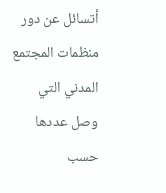أتسائل عن دور منظمات المجتمع المدني التي وصل عددها حسب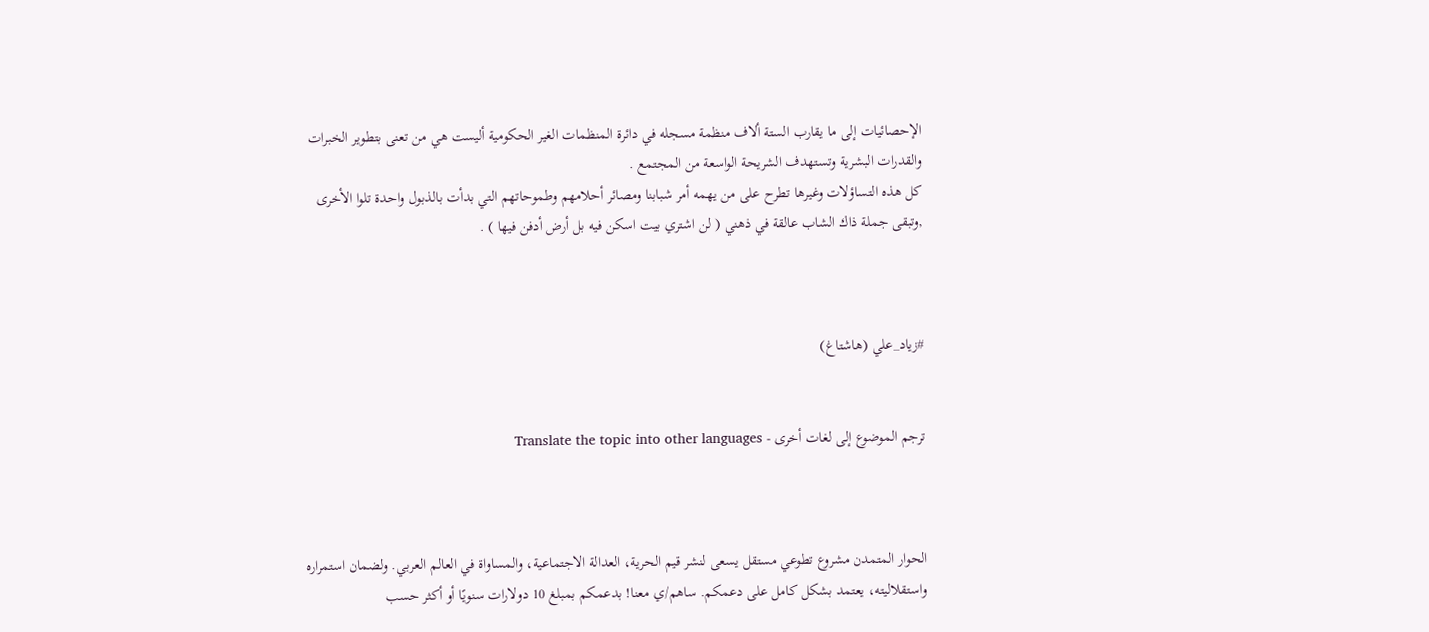الإحصائيات إلى ما يقارب الستة ألاف منظمة مسجله في دائرة المنظمات الغير الحكومية أليست هي من تعنى بتطوير الخبرات والقدرات البشرية وتستهدف الشريحة الواسعة من المجتمع .
كل هذه التساؤلات وغيرها تطرح على من يهمه أمر شبابنا ومصائر أحلامهم وطموحاتهم التي بدأت بالذبول واحدة تلوا الأخرى ,وتبقى جملة ذاك الشاب عالقة في ذهني ( لن اشتري بيت اسكن فيه بل أرض أدفن فيها ) .



#زياد_علي (هاشتاغ)


ترجم الموضوع إلى لغات أخرى - Translate the topic into other languages



الحوار المتمدن مشروع تطوعي مستقل يسعى لنشر قيم الحرية، العدالة الاجتماعية، والمساواة في العالم العربي. ولضمان استمراره واستقلاليته، يعتمد بشكل كامل على دعمكم. ساهم/ي معنا! بدعمكم بمبلغ 10 دولارات سنويًا أو أكثر حسب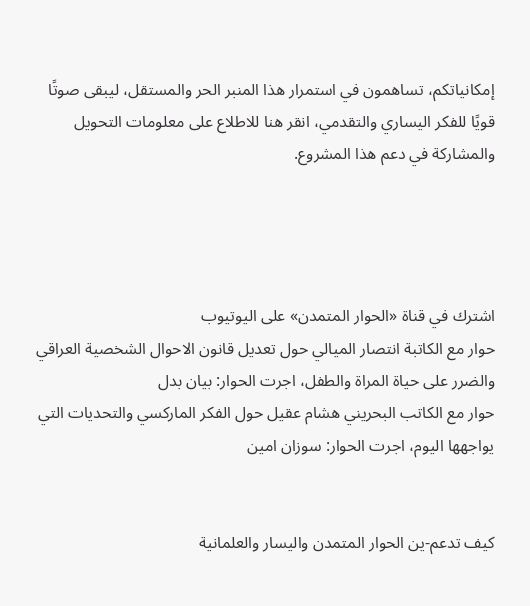إمكانياتكم، تساهمون في استمرار هذا المنبر الحر والمستقل، ليبقى صوتًا قويًا للفكر اليساري والتقدمي، انقر هنا للاطلاع على معلومات التحويل والمشاركة في دعم هذا المشروع.




اشترك في قناة «الحوار المتمدن» على اليوتيوب
حوار مع الكاتبة انتصار الميالي حول تعديل قانون الاحوال الشخصية العراقي والضرر على حياة المراة والطفل، اجرت الحوار: بيان بدل
حوار مع الكاتب البحريني هشام عقيل حول الفكر الماركسي والتحديات التي يواجهها اليوم، اجرت الحوار: سوزان امين


كيف تدعم-ين الحوار المتمدن واليسار والعلمانية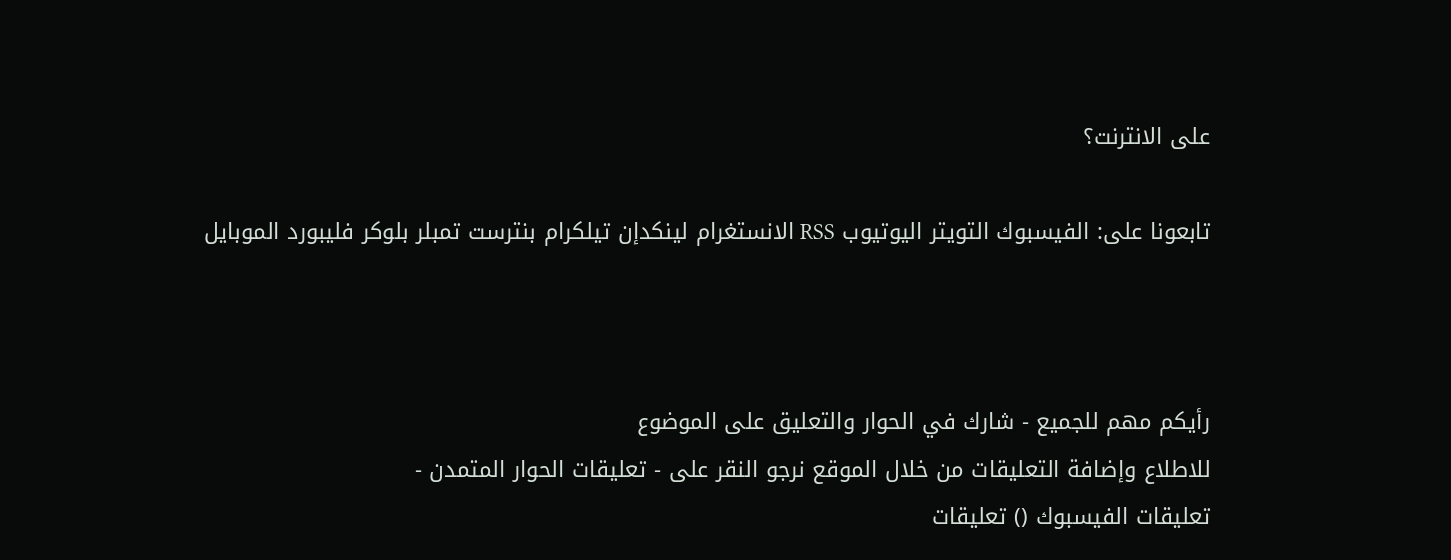على الانترنت؟

تابعونا على: الفيسبوك التويتر اليوتيوب RSS الانستغرام لينكدإن تيلكرام بنترست تمبلر بلوكر فليبورد الموبايل



رأيكم مهم للجميع - شارك في الحوار والتعليق على الموضوع
للاطلاع وإضافة التعليقات من خلال الموقع نرجو النقر على - تعليقات الحوار المتمدن -
تعليقات الفيسبوك () تعليقات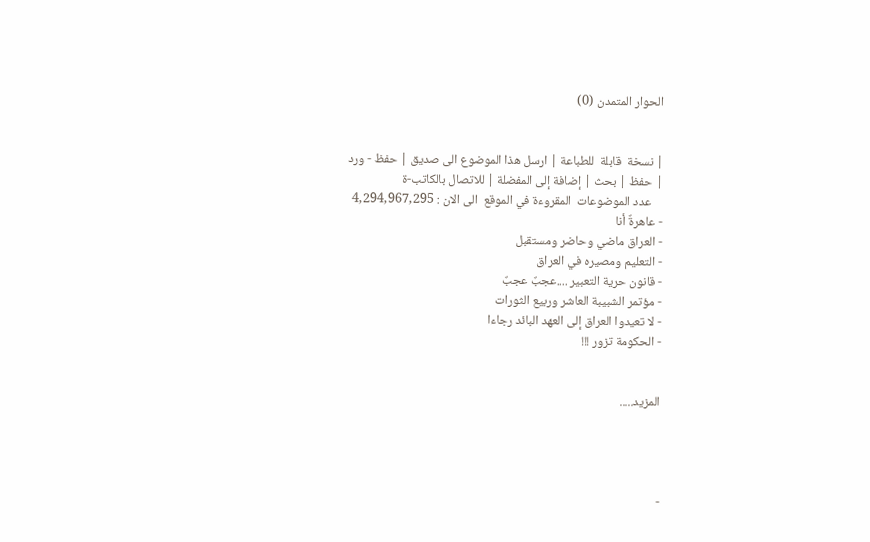الحوار المتمدن (0)


| نسخة  قابلة  للطباعة | ارسل هذا الموضوع الى صديق | حفظ - ورد
| حفظ | بحث | إضافة إلى المفضلة | للاتصال بالكاتب-ة
    عدد الموضوعات  المقروءة في الموقع  الى الان : 4,294,967,295
- عاهرةٌ أنا
- العراق ماضي وحاضر ومستقبل
- التعليم ومصيره في العراق
- قانون حرية التعبير ....عجبٌ عجبٌ
- مؤتمر الشبيبة العاشر وربيع الثورات
- لا تعيدوا العراق إلى العهد البائد رجاءا
- الحكومة تزور !!!


المزيد.....




-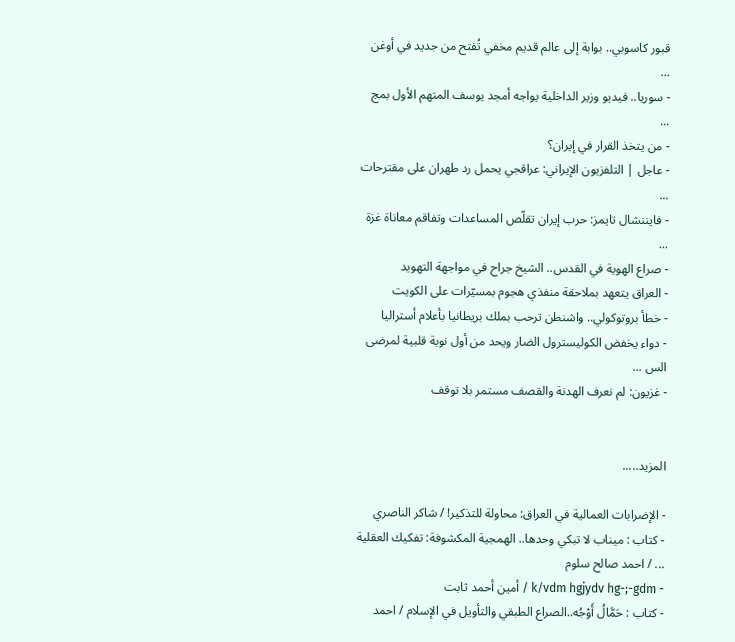قبور كاسوبي.. بوابة إلى عالم قديم مخفي تُفتح من جديد في أوغن ...
- سوريا.. فيديو وزير الداخلية يواجه أمجد يوسف المتهم الأول بمج ...
- من يتخذ القرار في إيران؟
- عاجل | التلفزيون الإيراني: عراقجي يحمل رد طهران على مقترحات ...
- فايننشال تايمز: حرب إيران تقلّص المساعدات وتفاقم معاناة غزة ...
- صراع الهوية في القدس.. الشيخ جراح في مواجهة التهويد
- العراق يتعهد بملاحقة منفذي هجوم بمسيّرات على الكويت
- خطأ بروتوكولي.. واشنطن ترحب بملك بريطانيا بأعلام أستراليا
- دواء يخفض الكوليسترول الضار ويحد من أول نوبة قلبية لمرضى الس ...
- غزيون: لم نعرف الهدنة والقصف مستمر بلا توقف


المزيد.....

- الإضرابات العمالية في العراق: محاولة للتذكير! / شاكر الناصري
- كتاب : ميناب لا تبكي وحدها.. الهمجية المكشوفة: تفكيك العقلية ... / احمد صالح سلوم
- k/vdm hgjydv hg-;-gdm / أمين أحمد ثابت
- كتاب : حَمَّالُ أَوْجُه..الصراع الطبقي والتأويل في الإسلام / احمد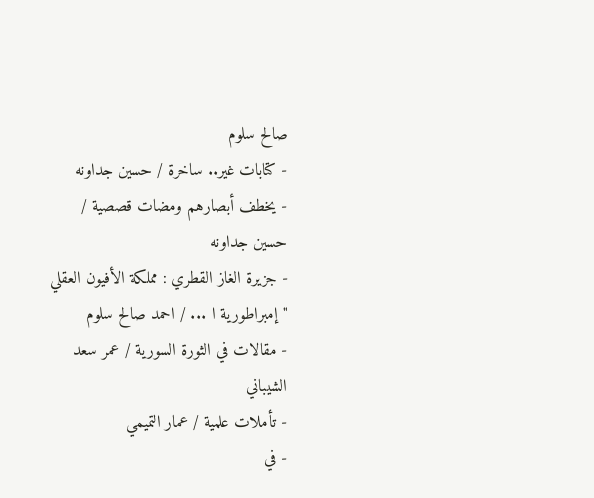صالح سلوم
- كتابات غير.. ساخرة / حسين جداونه
- يخطف أبصارهم ومضات قصصية / حسين جداونه
- جزيرة الغاز القطري : مملكة الأفيون العقلي " إمبراطورية ا ... / احمد صالح سلوم
- مقالات في الثورة السورية / عمر سعد الشيباني
- تأملات علمية / عمار التميمي
- في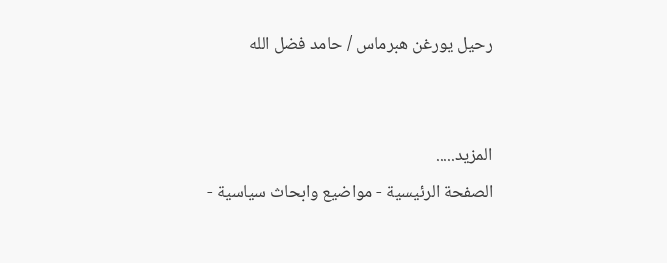رحيل يورغن هبرماس / حامد فضل الله


المزيد.....
الصفحة الرئيسية - مواضيع وابحاث سياسية -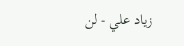زياد علي - لن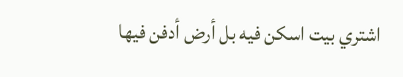اشتري بيت اسكن فيه بل أرض أدفن فيها